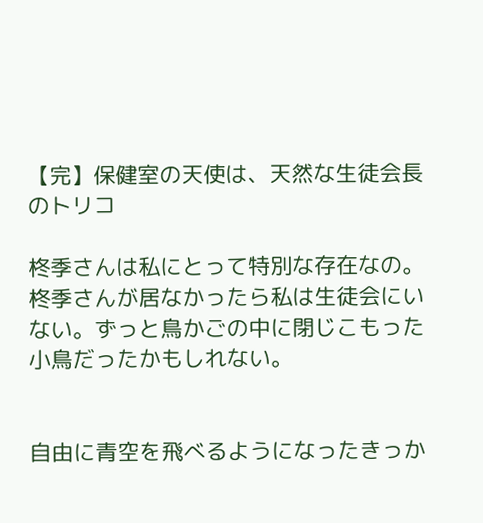【完】保健室の天使は、天然な生徒会長のトリコ

柊季さんは私にとって特別な存在なの。柊季さんが居なかったら私は生徒会にいない。ずっと鳥かごの中に閉じこもった小鳥だったかもしれない。


自由に青空を飛べるようになったきっか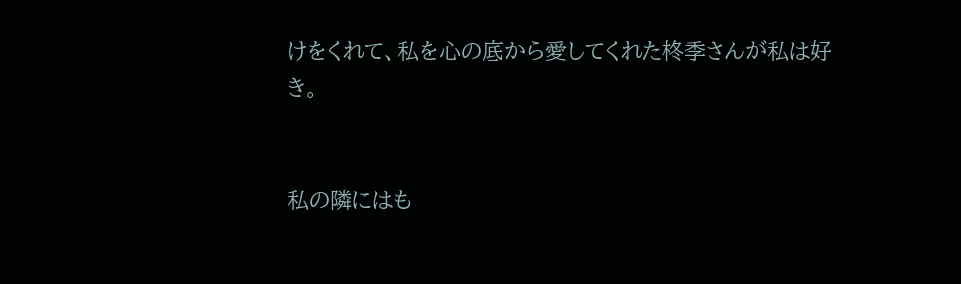けをくれて、私を心の底から愛してくれた柊季さんが私は好き。


私の隣にはも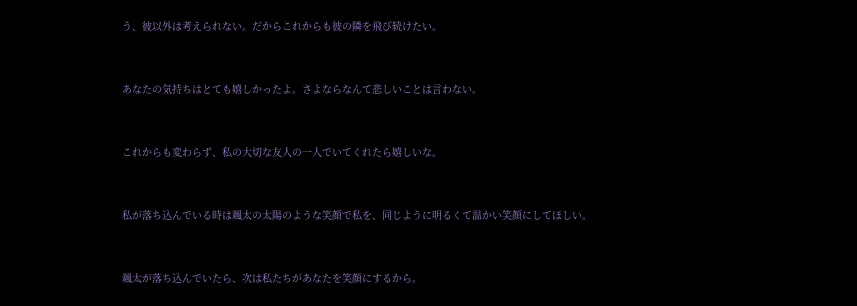う、彼以外は考えられない。だからこれからも彼の隣を飛び続けたい。


あなたの気持ちはとても嬉しかったよ。さよならなんて悲しいことは言わない。


これからも変わらず、私の大切な友人の一人でいてくれたら嬉しいな。


私が落ち込んでいる時は颯太の太陽のような笑顔で私を、同じように明るくて温かい笑顔にしてほしい。


颯太が落ち込んでいたら、次は私たちがあなたを笑顔にするから。